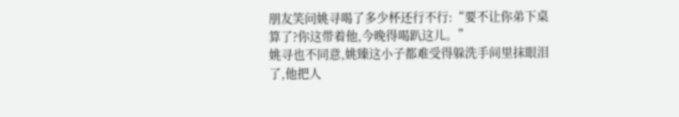朋友笑问姚寻喝了多少杯还行不行:“要不让你弟下桌算了?你这带着他,今晚得喝趴这儿。”
姚寻也不同意,姚臻这小子都难受得躲洗手间里抹眼泪了,他把人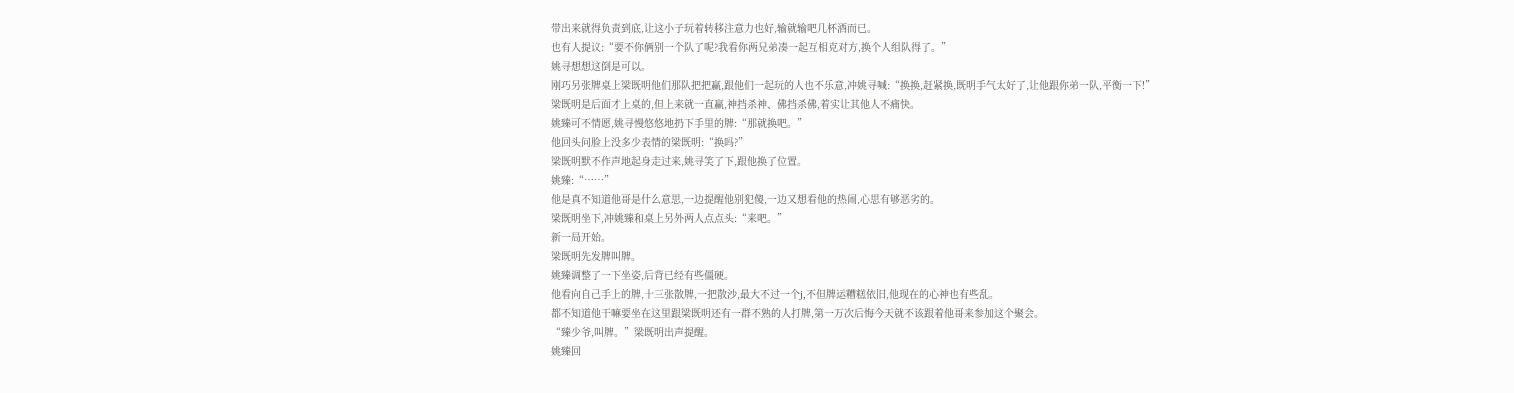带出来就得负责到底,让这小子玩着转移注意力也好,输就输吧几杯酒而已。
也有人提议:“要不你俩别一个队了呢?我看你两兄弟凑一起互相克对方,换个人组队得了。”
姚寻想想这倒是可以。
刚巧另张牌桌上梁既明他们那队把把赢,跟他们一起玩的人也不乐意,冲姚寻喊:“换换,赶紧换,既明手气太好了,让他跟你弟一队,平衡一下!”
梁既明是后面才上桌的,但上来就一直赢,神挡杀神、佛挡杀佛,着实让其他人不痛快。
姚臻可不情愿,姚寻慢悠悠地扔下手里的牌:“那就换吧。”
他回头问脸上没多少表情的梁既明:“换吗?”
梁既明默不作声地起身走过来,姚寻笑了下,跟他换了位置。
姚臻:“……”
他是真不知道他哥是什么意思,一边提醒他别犯傻,一边又想看他的热闹,心思有够恶劣的。
梁既明坐下,冲姚臻和桌上另外两人点点头:“来吧。”
新一局开始。
梁既明先发牌叫牌。
姚臻调整了一下坐姿,后背已经有些僵硬。
他看向自己手上的牌,十三张散牌,一把散沙,最大不过一个j,不但牌运糟糕依旧,他现在的心神也有些乱。
都不知道他干嘛要坐在这里跟梁既明还有一群不熟的人打牌,第一万次后悔今天就不该跟着他哥来参加这个聚会。
“臻少爷,叫牌。”梁既明出声提醒。
姚臻回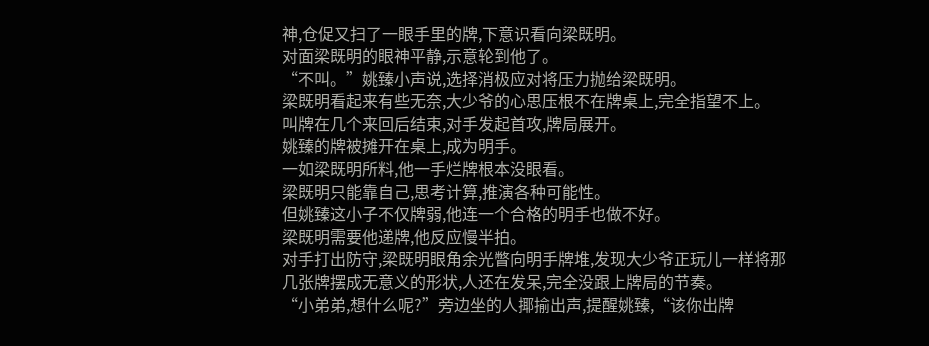神,仓促又扫了一眼手里的牌,下意识看向梁既明。
对面梁既明的眼神平静,示意轮到他了。
“不叫。”姚臻小声说,选择消极应对将压力抛给梁既明。
梁既明看起来有些无奈,大少爷的心思压根不在牌桌上,完全指望不上。
叫牌在几个来回后结束,对手发起首攻,牌局展开。
姚臻的牌被摊开在桌上,成为明手。
一如梁既明所料,他一手烂牌根本没眼看。
梁既明只能靠自己,思考计算,推演各种可能性。
但姚臻这小子不仅牌弱,他连一个合格的明手也做不好。
梁既明需要他递牌,他反应慢半拍。
对手打出防守,梁既明眼角余光瞥向明手牌堆,发现大少爷正玩儿一样将那几张牌摆成无意义的形状,人还在发呆,完全没跟上牌局的节奏。
“小弟弟,想什么呢?”旁边坐的人揶揄出声,提醒姚臻,“该你出牌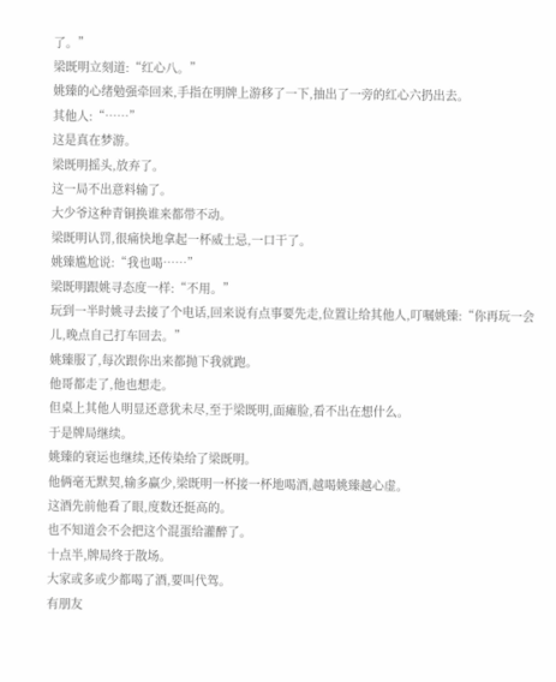了。”
梁既明立刻道:“红心八。”
姚臻的心绪勉强牵回来,手指在明牌上游移了一下,抽出了一旁的红心六扔出去。
其他人:“……”
这是真在梦游。
梁既明摇头,放弃了。
这一局不出意料输了。
大少爷这种青铜换谁来都带不动。
梁既明认罚,很痛快地拿起一杯威士忌,一口干了。
姚臻尴尬说:“我也喝……”
梁既明跟姚寻态度一样:“不用。”
玩到一半时姚寻去接了个电话,回来说有点事要先走,位置让给其他人,叮嘱姚臻:“你再玩一会儿,晚点自己打车回去。”
姚臻服了,每次跟你出来都抛下我就跑。
他哥都走了,他也想走。
但桌上其他人明显还意犹未尽,至于梁既明,面瘫脸,看不出在想什么。
于是牌局继续。
姚臻的衰运也继续,还传染给了梁既明。
他俩毫无默契,输多赢少,梁既明一杯接一杯地喝酒,越喝姚臻越心虚。
这酒先前他看了眼,度数还挺高的。
也不知道会不会把这个混蛋给灌醉了。
十点半,牌局终于散场。
大家或多或少都喝了酒,要叫代驾。
有朋友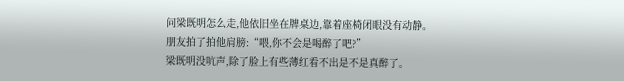问梁既明怎么走,他依旧坐在牌桌边,靠着座椅闭眼没有动静。
朋友拍了拍他肩膀:“喂,你不会是喝醉了吧?”
梁既明没吭声,除了脸上有些薄红看不出是不是真醉了。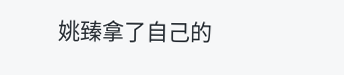姚臻拿了自己的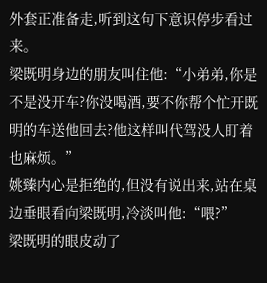外套正准备走,听到这句下意识停步看过来。
梁既明身边的朋友叫住他:“小弟弟,你是不是没开车?你没喝酒,要不你帮个忙开既明的车送他回去?他这样叫代驾没人盯着也麻烦。”
姚臻内心是拒绝的,但没有说出来,站在桌边垂眼看向梁既明,冷淡叫他:“喂?”
梁既明的眼皮动了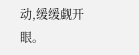动,缓缓觑开眼。